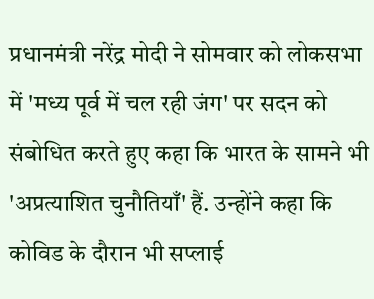प्रधानमंत्री नरेंद्र मोदी ने सोमवार को लोकसभा में 'मध्य पूर्व में चल रही जंग' पर सदन को संबोधित करते हुए कहा कि भारत के सामने भी 'अप्रत्याशित चुनौतियाँ' हैं. उन्होंने कहा कि कोविड के दौरान भी सप्लाई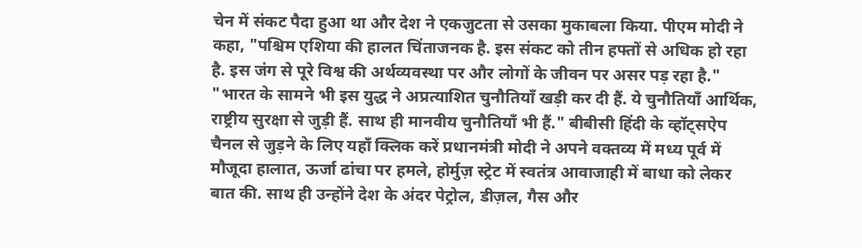चेन में संकट पैदा हुआ था और देश ने एकजुटता से उसका मुकाबला किया. पीएम मोदी ने कहा, "पश्चिम एशिया की हालत चिंताजनक है. इस संकट को तीन हफ्तों से अधिक हो रहा है. इस जंग से पूरे विश्व की अर्थव्यवस्था पर और लोगों के जीवन पर असर पड़ रहा है." "भारत के सामने भी इस युद्ध ने अप्रत्याशित चुनौतियाँ खड़ी कर दी हैं. ये चुनौतियाँ आर्थिक, राष्ट्रीय सुरक्षा से जुड़ी हैं. साथ ही मानवीय चुनौतियाँ भी हैं." बीबीसी हिंदी के व्हॉट्सऐप चैनल से जुड़ने के लिए यहाँ क्लिक करें प्रधानमंत्री मोदी ने अपने वक्तव्य में मध्य पूर्व में मौजूदा हालात, ऊर्जा ढांचा पर हमले, होर्मुज़ स्ट्रेट में स्वतंत्र आवाजाही में बाधा को लेकर बात की. साथ ही उन्होंने देश के अंदर पेट्रोल, डीज़ल, गैस और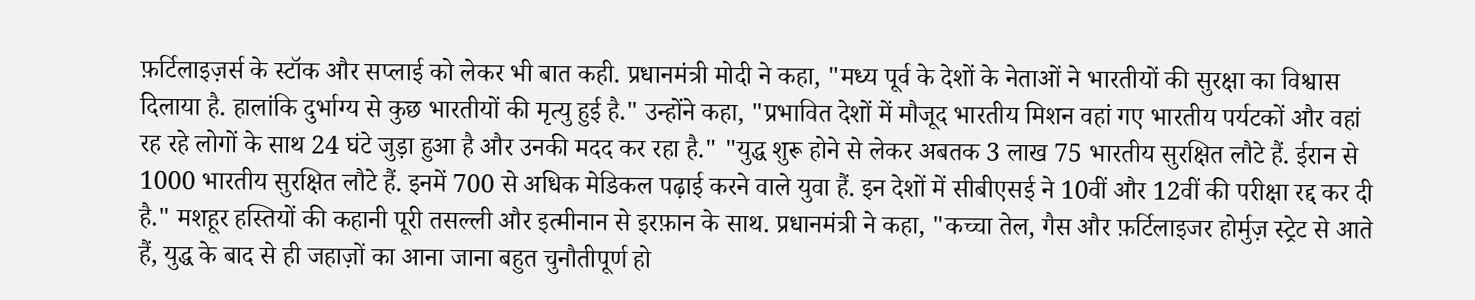फ़र्टिलाइज़र्स के स्टॉक और सप्लाई को लेकर भी बात कही. प्रधानमंत्री मोदी ने कहा, "मध्य पूर्व के देशों के नेताओं ने भारतीयों की सुरक्षा का विश्वास दिलाया है. हालांकि दुर्भाग्य से कुछ भारतीयों की मृत्यु हुई है." उन्होंने कहा, "प्रभावित देशों में मौजूद भारतीय मिशन वहां गए भारतीय पर्यटकों और वहां रह रहे लोगों के साथ 24 घंटे जुड़ा हुआ है और उनकी मदद कर रहा है." "युद्ध शुरू होने से लेकर अबतक 3 लाख 75 भारतीय सुरक्षित लौटे हैं. ईरान से 1000 भारतीय सुरक्षित लौटे हैं. इनमें 700 से अधिक मेडिकल पढ़ाई करने वाले युवा हैं. इन देशों में सीबीएसई ने 10वीं और 12वीं की परीक्षा रद्द कर दी है." मशहूर हस्तियों की कहानी पूरी तसल्ली और इत्मीनान से इरफ़ान के साथ. प्रधानमंत्री ने कहा, "कच्चा तेल, गैस और फ़र्टिलाइजर होर्मुज़ स्ट्रेट से आते हैं, युद्ध के बाद से ही जहाज़ों का आना जाना बहुत चुनौतीपूर्ण हो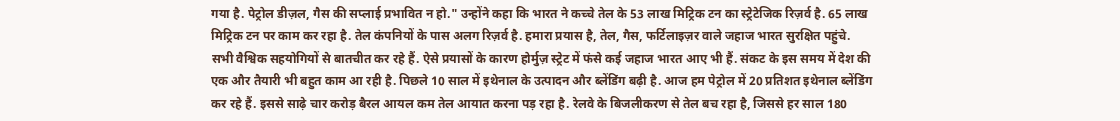गया है. पेट्रोल डीज़ल, गैस की सप्लाई प्रभावित न हो." उन्होंने कहा कि भारत ने कच्चे तेल के 53 लाख मिट्रिक टन का स्ट्रेटेजिक रिज़र्व है. 65 लाख मिट्रिक टन पर काम कर रहा है. तेल कंपनियों के पास अलग रिज़र्व है. हमारा प्रयास है, तेल, गैस, फर्टिलाइज़र वाले जहाज भारत सुरक्षित पहुंचे. सभी वैश्विक सहयोगियों से बातचीत कर रहे हैं. ऐसे प्रयासों के कारण होर्मुज़ स्ट्रेट में फंसे कई जहाज भारत आए भी हैं. संकट के इस समय में देश की एक और तैयारी भी बहुत काम आ रही है. पिछले 10 साल में इथेनाल के उत्पादन और ब्लेंडिंग बढ़ी है. आज हम पेट्रोल में 20 प्रतिशत इथेनाल ब्लेंडिंग कर रहे हैं. इससे साढ़े चार करोड़ बैरल आयल कम तेल आयात करना पड़ रहा है. रेलवे के बिजलीकरण से तेल बच रहा है, जिससे हर साल 180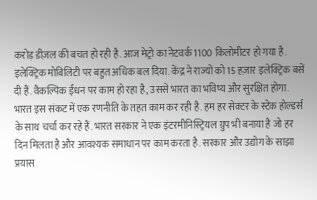करोड़ डीज़ल की बचत हो रही है. आज मेट्रो का नेटवर्क 1100 किलोमीटर हो गया है. इलेक्ट्रिक मोबिलिटी पर बहुत अधिक बल दिया. केंद्र ने राज्यों को 15 हज़ार इलेक्ट्रिक बसें दी हैं. वैकल्पिक ईंधन पर काम हो रहा है, उससे भारत का भविष्य और सुरक्षित होगा. भारत इस संकट में एक रणनीति के तहत काम कर रही है. हम हर सेक्टर के स्टेक होल्डर्स के साथ चर्चा कर रहे हैं. भारत सरकार ने एक इंटरमीनिस्ट्रियल ग्रुप भी बनाया है जो हर दिन मिलता है और आवश्यक समाधान पर काम करता है. सरकार और उद्योग के साझा प्रयास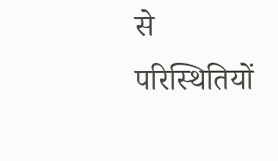से परिस्थितियों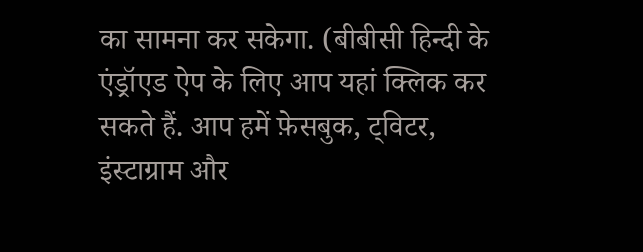का सामना कर सकेगा. (बीबीसी हिन्दी के एंड्रॉएड ऐप के लिए आप यहां क्लिक कर सकते हैं. आप हमें फ़ेसबुक, ट्विटर, इंस्टाग्राम और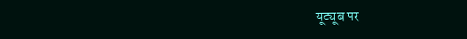यूट्यूब पर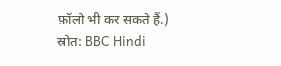फ़ॉलो भी कर सकते हैं.)
स्रोत: BBC Hindi